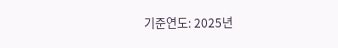기준연도: 2025년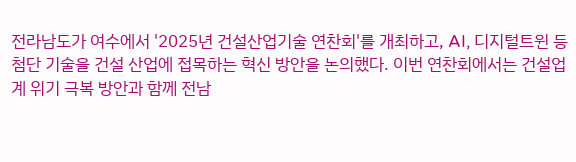전라남도가 여수에서 '2025년 건설산업기술 연찬회'를 개최하고, AI, 디지털트윈 등 첨단 기술을 건설 산업에 접목하는 혁신 방안을 논의했다. 이번 연찬회에서는 건설업계 위기 극복 방안과 함께 전남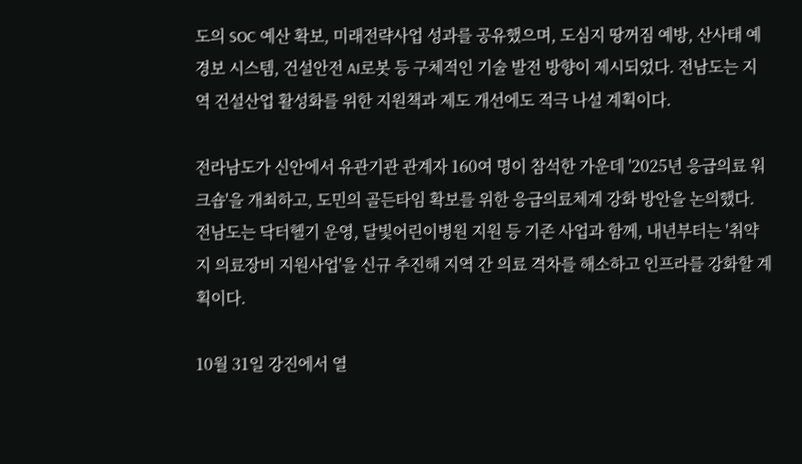도의 SOC 예산 확보, 미래전략사업 성과를 공유했으며, 도심지 땅꺼짐 예방, 산사태 예경보 시스템, 건설안전 AI로봇 등 구체적인 기술 발전 방향이 제시되었다. 전남도는 지역 건설산업 활성화를 위한 지원책과 제도 개선에도 적극 나설 계획이다.

전라남도가 신안에서 유관기관 관계자 160여 명이 참석한 가운데 '2025년 응급의료 워크숍'을 개최하고, 도민의 골든타임 확보를 위한 응급의료체계 강화 방안을 논의했다. 전남도는 닥터헬기 운영, 달빛어린이병원 지원 등 기존 사업과 함께, 내년부터는 '취약지 의료장비 지원사업'을 신규 추진해 지역 간 의료 격차를 해소하고 인프라를 강화할 계획이다.

10월 31일 강진에서 열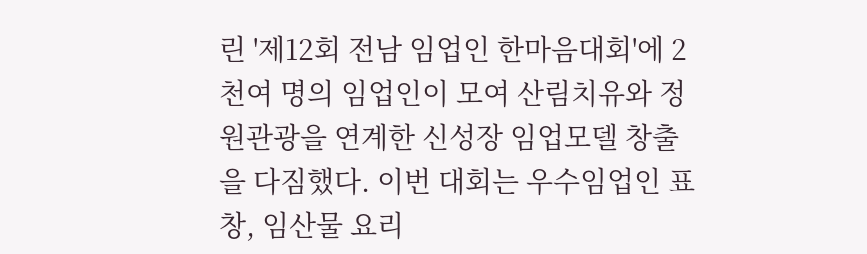린 '제12회 전남 임업인 한마음대회'에 2천여 명의 임업인이 모여 산림치유와 정원관광을 연계한 신성장 임업모델 창출을 다짐했다. 이번 대회는 우수임업인 표창, 임산물 요리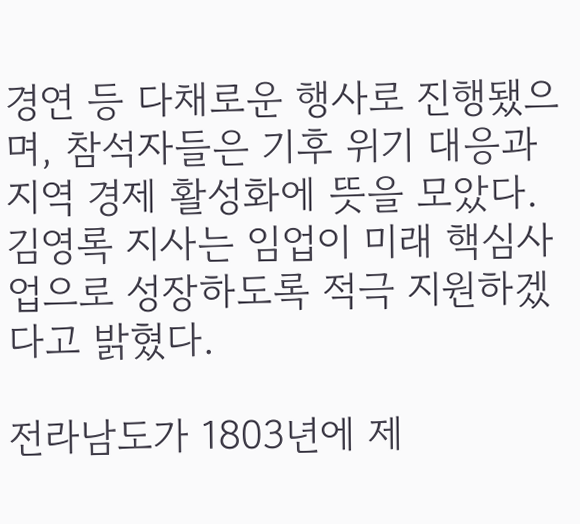경연 등 다채로운 행사로 진행됐으며, 참석자들은 기후 위기 대응과 지역 경제 활성화에 뜻을 모았다. 김영록 지사는 임업이 미래 핵심사업으로 성장하도록 적극 지원하겠다고 밝혔다.

전라남도가 1803년에 제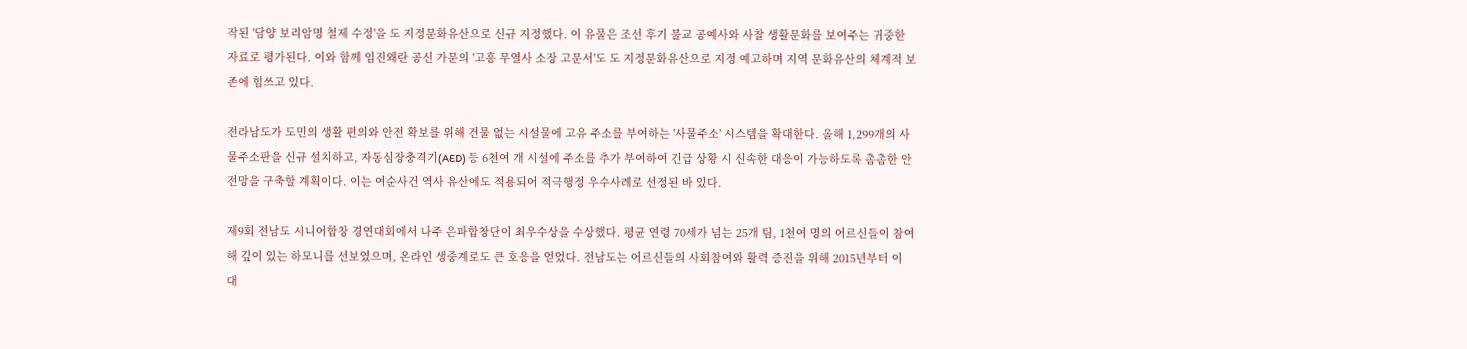작된 '담양 보리암명 철제 수정'을 도 지정문화유산으로 신규 지정했다. 이 유물은 조선 후기 불교 공예사와 사찰 생활문화를 보여주는 귀중한 자료로 평가된다. 이와 함께 임진왜란 공신 가문의 '고흥 무열사 소장 고문서'도 도 지정문화유산으로 지정 예고하며 지역 문화유산의 체계적 보존에 힘쓰고 있다.

전라남도가 도민의 생활 편의와 안전 확보를 위해 건물 없는 시설물에 고유 주소를 부여하는 '사물주소' 시스템을 확대한다. 올해 1,299개의 사물주소판을 신규 설치하고, 자동심장충격기(AED) 등 6천여 개 시설에 주소를 추가 부여하여 긴급 상황 시 신속한 대응이 가능하도록 촘촘한 안전망을 구축할 계획이다. 이는 여순사건 역사 유산에도 적용되어 적극행정 우수사례로 선정된 바 있다.

제9회 전남도 시니어합창 경연대회에서 나주 은파합창단이 최우수상을 수상했다. 평균 연령 70세가 넘는 25개 팀, 1천여 명의 어르신들이 참여해 깊이 있는 하모니를 선보였으며, 온라인 생중계로도 큰 호응을 얻었다. 전남도는 어르신들의 사회참여와 활력 증진을 위해 2015년부터 이 대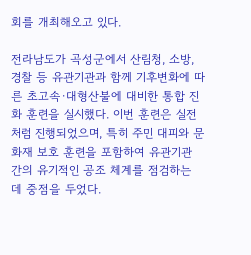회를 개최해오고 있다.

전라남도가 곡성군에서 산림청, 소방, 경찰 등 유관기관과 함께 기후변화에 따른 초고속·대형산불에 대비한 통합 진화 훈련을 실시했다. 이번 훈련은 실전처럼 진행되었으며, 특히 주민 대피와 문화재 보호 훈련을 포함하여 유관기관 간의 유기적인 공조 체계를 점검하는 데 중점을 두었다.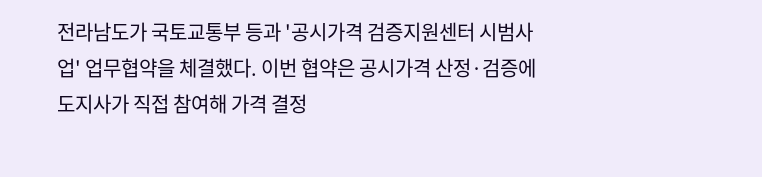전라남도가 국토교통부 등과 '공시가격 검증지원센터 시범사업' 업무협약을 체결했다. 이번 협약은 공시가격 산정·검증에 도지사가 직접 참여해 가격 결정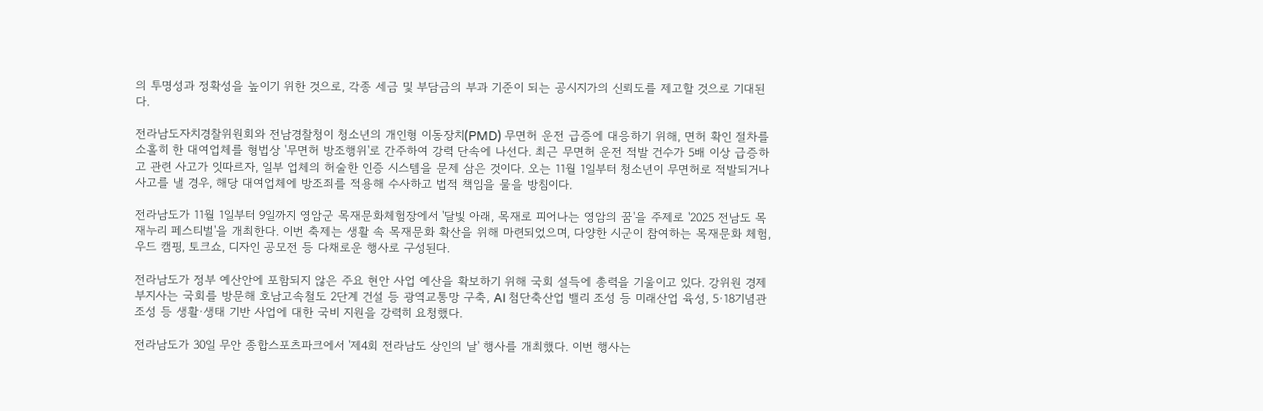의 투명성과 정확성을 높이기 위한 것으로, 각종 세금 및 부담금의 부과 기준이 되는 공시지가의 신뢰도를 제고할 것으로 기대된다.

전라남도자치경찰위원회와 전남경찰청이 청소년의 개인형 이동장치(PMD) 무면허 운전 급증에 대응하기 위해, 면허 확인 절차를 소홀히 한 대여업체를 형법상 '무면허 방조행위'로 간주하여 강력 단속에 나선다. 최근 무면허 운전 적발 건수가 5배 이상 급증하고 관련 사고가 잇따르자, 일부 업체의 허술한 인증 시스템을 문제 삼은 것이다. 오는 11월 1일부터 청소년이 무면허로 적발되거나 사고를 낼 경우, 해당 대여업체에 방조죄를 적용해 수사하고 법적 책임을 물을 방침이다.

전라남도가 11월 1일부터 9일까지 영암군 목재문화체험장에서 '달빛 아래, 목재로 피어나는 영암의 꿈'을 주제로 '2025 전남도 목재누리 페스티벌'을 개최한다. 이번 축제는 생활 속 목재문화 확산을 위해 마련되었으며, 다양한 시군이 참여하는 목재문화 체험, 우드 캠핑, 토크쇼, 디자인 공모전 등 다채로운 행사로 구성된다.

전라남도가 정부 예산안에 포함되지 않은 주요 현안 사업 예산을 확보하기 위해 국회 설득에 총력을 기울이고 있다. 강위원 경제부지사는 국회를 방문해 호남고속철도 2단계 건설 등 광역교통망 구축, AI 첨단축산업 밸리 조성 등 미래산업 육성, 5·18기념관 조성 등 생활·생태 기반 사업에 대한 국비 지원을 강력히 요청했다.

전라남도가 30일 무안 종합스포츠파크에서 '제4회 전라남도 상인의 날' 행사를 개최했다. 이번 행사는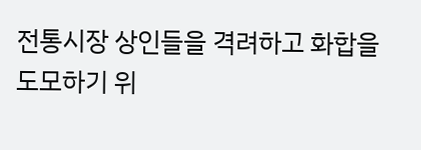전통시장 상인들을 격려하고 화합을 도모하기 위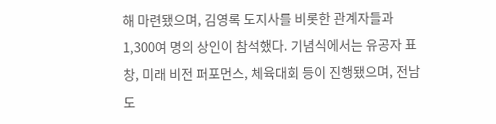해 마련됐으며, 김영록 도지사를 비롯한 관계자들과 1,300여 명의 상인이 참석했다. 기념식에서는 유공자 표창, 미래 비전 퍼포먼스, 체육대회 등이 진행됐으며, 전남도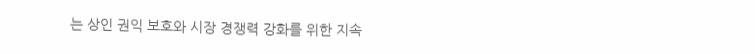는 상인 권익 보호와 시장 경쟁력 강화를 위한 지속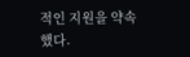적인 지원을 약속했다.